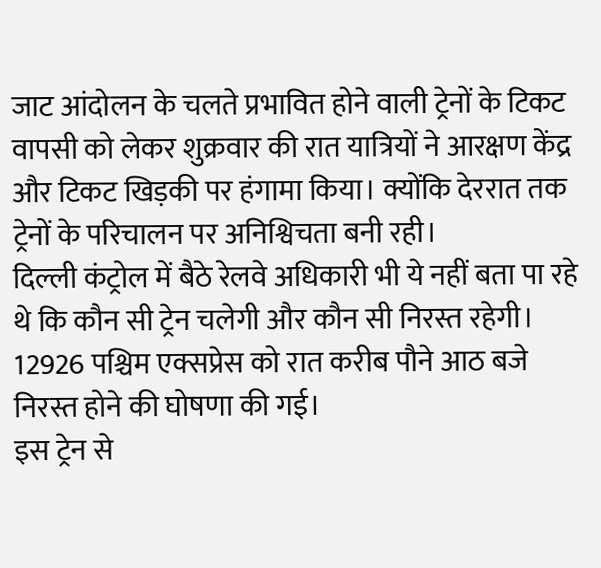जाट आंदोलन के चलते प्रभावित होने वाली ट्रेनों के टिकट वापसी को लेकर शुक्रवार की रात यात्रियों ने आरक्षण केंद्र और टिकट खिड़की पर हंगामा किया। क्योंकि देररात तक ट्रेनों के परिचालन पर अनिश्विचता बनी रही।
दिल्ली कंट्रोल में बैठे रेलवे अधिकारी भी ये नहीं बता पा रहे थे कि कौन सी ट्रेन चलेगी और कौन सी निरस्त रहेगी। 12926 पश्चिम एक्सप्रेस को रात करीब पौने आठ बजे निरस्त होने की घोषणा की गई।
इस ट्रेन से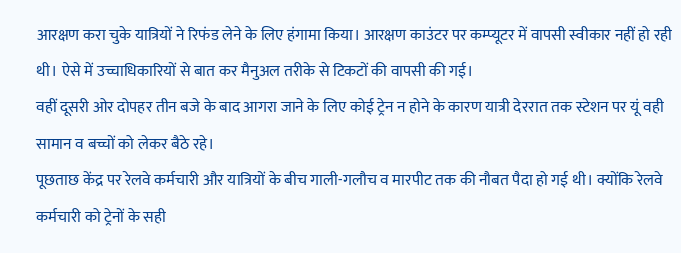आरक्षण करा चुके यात्रियों ने रिफंड लेने के लिए हंगामा किया। आरक्षण काउंटर पर कम्प्यूटर में वापसी स्वीकार नहीं हो रही थी। ऐसे में उच्चाधिकारियों से बात कर मैनुअल तरीके से टिकटों की वापसी की गई।
वहीं दूसरी ओर दोपहर तीन बजे के बाद आगरा जाने के लिए कोई ट्रेन न होने के कारण यात्री देररात तक स्टेशन पर यूं वही सामान व बच्चों को लेकर बैठे रहे।
पूछताछ केंद्र पर रेलवे कर्मचारी और यात्रियों के बीच गाली-गलौच व मारपीट तक की नौबत पैदा हो गई थी। क्योंकि रेलवे कर्मचारी को ट्रेनों के सही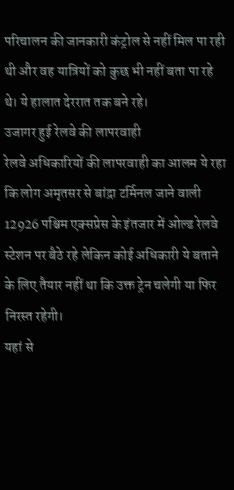परिचालन की जानकारी कंट्रोल से नहीं मिल पा रही थी और वह यात्रियों को कुछ भी नहीं बता पा रहे थे। ये हालात देररात तक बने रहे।
उजागर हुई रेलवे की लापरवाही
रेलवे अधिकारियों की लापरवाही का आलम ये रहा कि लोग अमृतसर से बांद्रा टर्मिनल जाने वाली 12926 पश्चिम एक्सप्रेस के इंतजार में ओल्ड रेलवे स्टेशन पर बैठे रहे लेकिन कोई अधिकारी ये बताने के लिए तैयार नहीं था कि उक्त ट्रेन चलेगी या फिर निरस्त रहेगी।
यहां से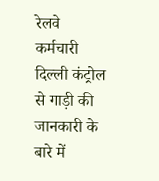रेलवे कर्मचारी दिल्ली कंट्रोल से गाड़ी की जानकारी के बारे में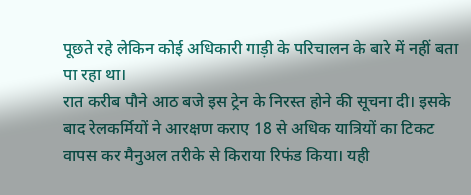पूछते रहे लेकिन कोई अधिकारी गाड़ी के परिचालन के बारे में नहीं बता पा रहा था।
रात करीब पौने आठ बजे इस ट्रेन के निरस्त होने की सूचना दी। इसके बाद रेलकर्मियों ने आरक्षण कराए 18 से अधिक यात्रियों का टिकट वापस कर मैनुअल तरीके से किराया रिफंड किया। यही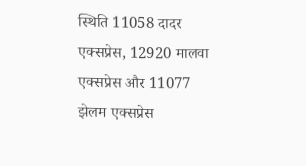स्थिति 11058 दादर एक्सप्रेस, 12920 मालवा एक्सप्रेस और 11077 झेलम एक्सप्रेस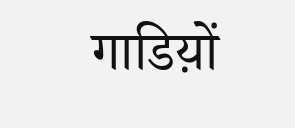गाडिय़ों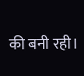की बनी रही।